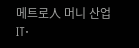메트로人 머니 산업 IT·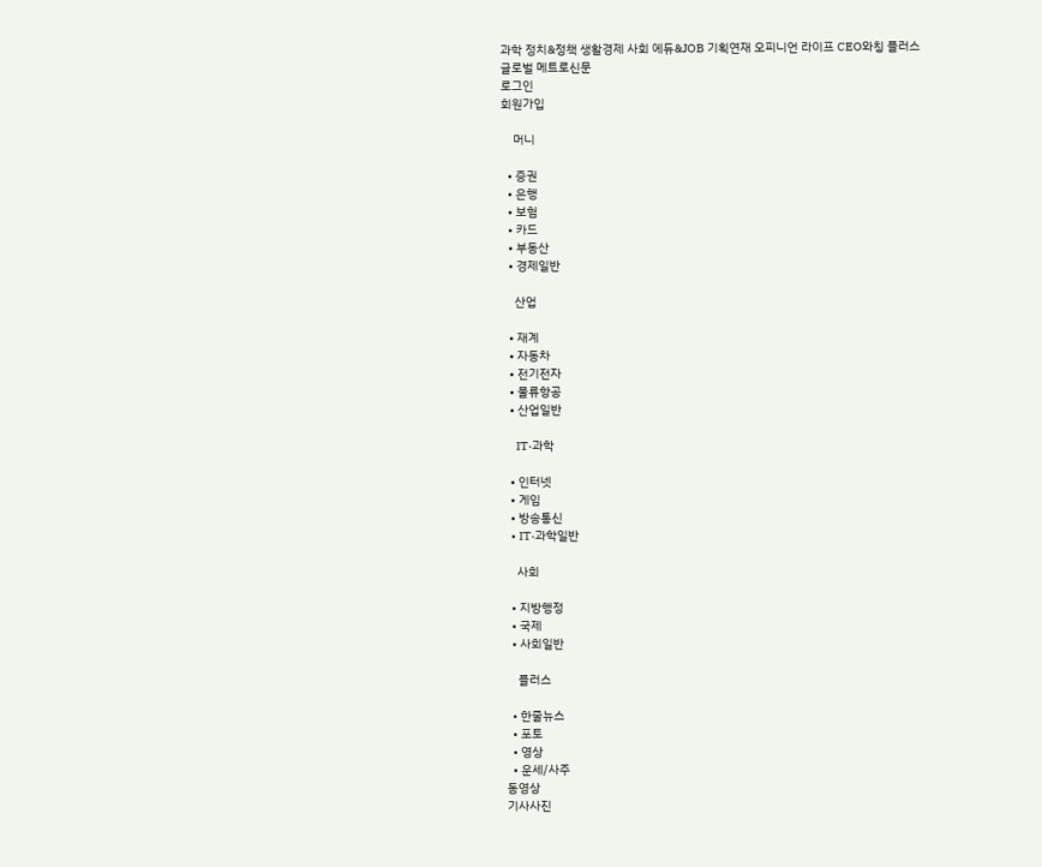과학 정치&정책 생활경제 사회 에듀&JOB 기획연재 오피니언 라이프 CEO와칭 플러스
글로벌 메트로신문
로그인
회원가입

    머니

  • 증권
  • 은행
  • 보험
  • 카드
  • 부동산
  • 경제일반

    산업

  • 재계
  • 자동차
  • 전기전자
  • 물류항공
  • 산업일반

    IT·과학

  • 인터넷
  • 게임
  • 방송통신
  • IT·과학일반

    사회

  • 지방행정
  • 국제
  • 사회일반

    플러스

  • 한줄뉴스
  • 포토
  • 영상
  • 운세/사주
동영상
기사사진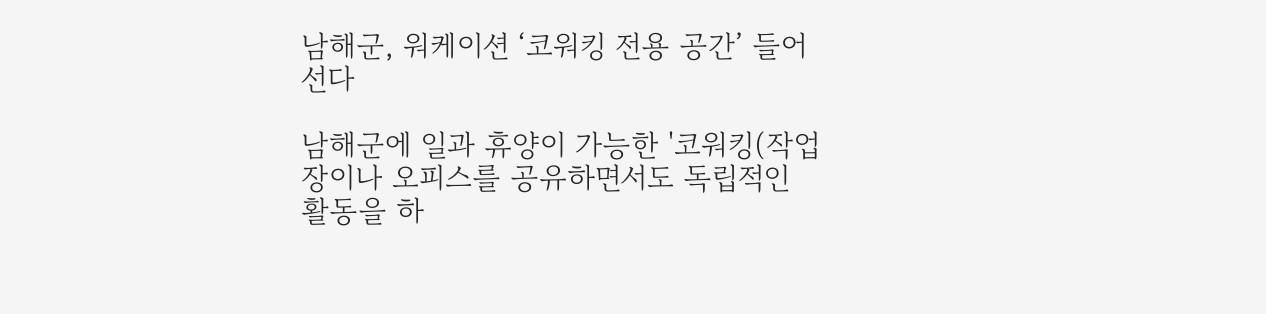남해군, 워케이션 ‘코워킹 전용 공간’ 들어선다

남해군에 일과 휴양이 가능한 '코워킹(작업장이나 오피스를 공유하면서도 독립적인 활동을 하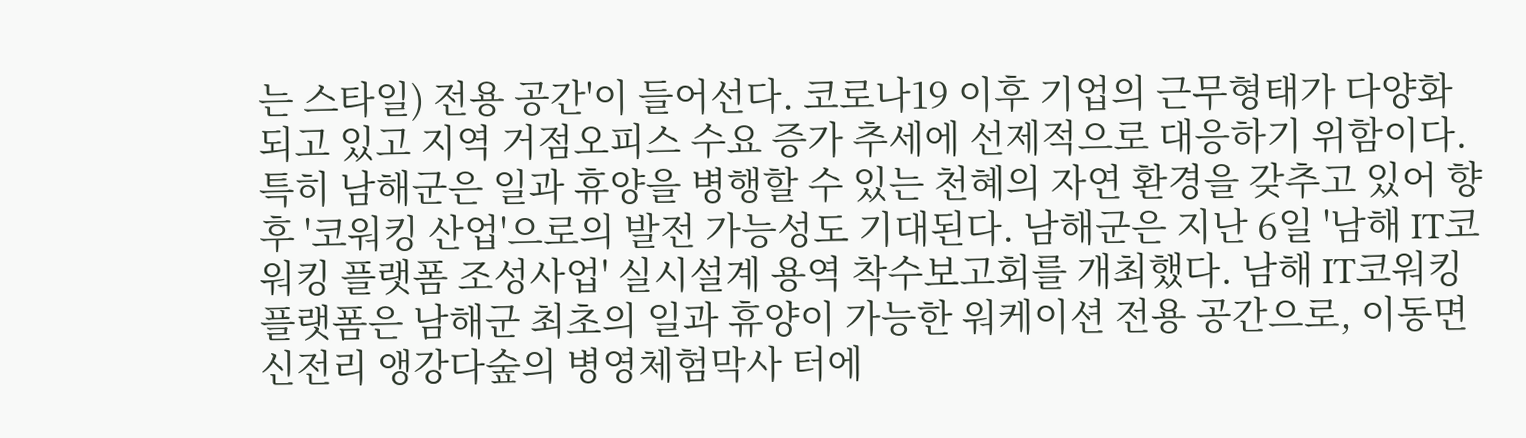는 스타일) 전용 공간'이 들어선다. 코로나19 이후 기업의 근무형태가 다양화 되고 있고 지역 거점오피스 수요 증가 추세에 선제적으로 대응하기 위함이다. 특히 남해군은 일과 휴양을 병행할 수 있는 천혜의 자연 환경을 갖추고 있어 향후 '코워킹 산업'으로의 발전 가능성도 기대된다. 남해군은 지난 6일 '남해 IT코워킹 플랫폼 조성사업' 실시설계 용역 착수보고회를 개최했다. 남해 IT코워킹 플랫폼은 남해군 최초의 일과 휴양이 가능한 워케이션 전용 공간으로, 이동면 신전리 앵강다숲의 병영체험막사 터에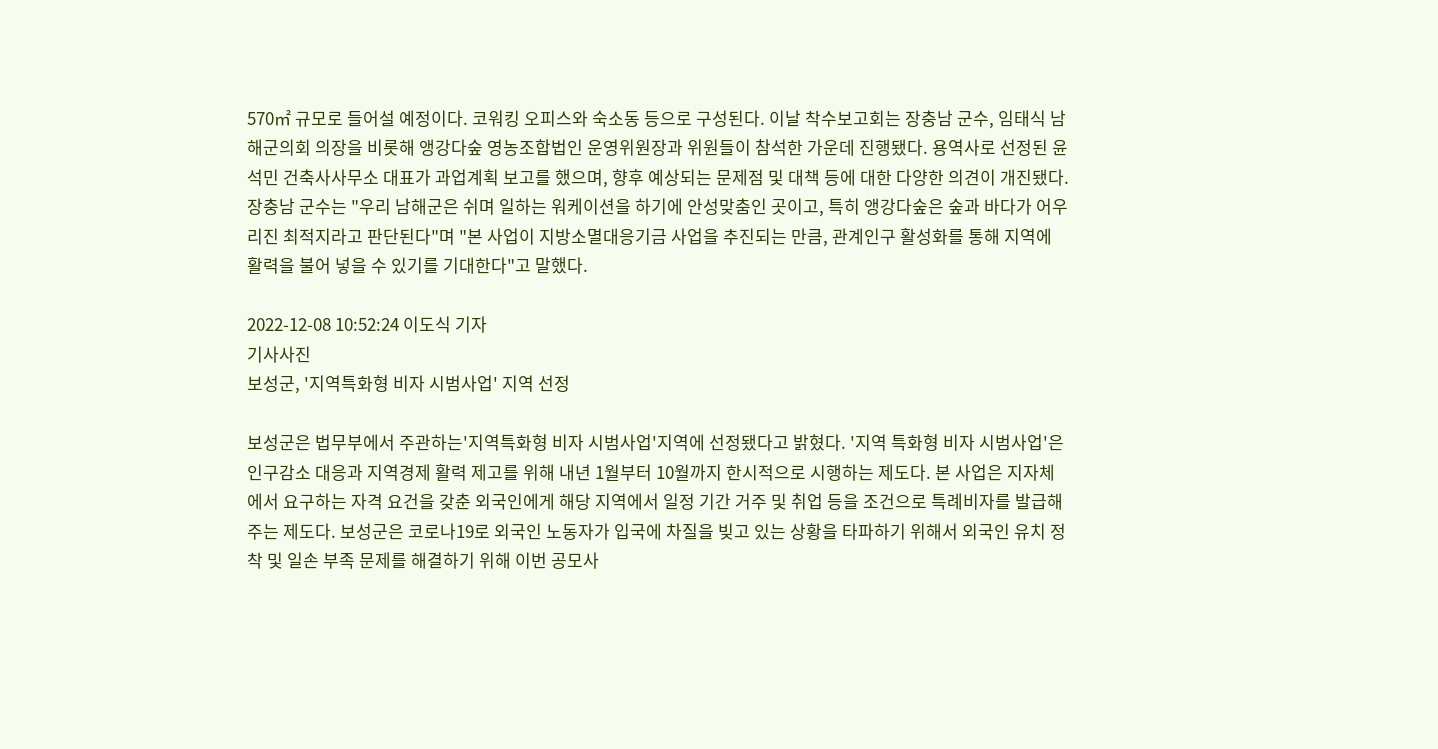570㎡ 규모로 들어설 예정이다. 코워킹 오피스와 숙소동 등으로 구성된다. 이날 착수보고회는 장충남 군수, 임태식 남해군의회 의장을 비롯해 앵강다숲 영농조합법인 운영위원장과 위원들이 참석한 가운데 진행됐다. 용역사로 선정된 윤석민 건축사사무소 대표가 과업계획 보고를 했으며, 향후 예상되는 문제점 및 대책 등에 대한 다양한 의견이 개진됐다. 장충남 군수는 "우리 남해군은 쉬며 일하는 워케이션을 하기에 안성맞춤인 곳이고, 특히 앵강다숲은 숲과 바다가 어우리진 최적지라고 판단된다"며 "본 사업이 지방소멸대응기금 사업을 추진되는 만큼, 관계인구 활성화를 통해 지역에 활력을 불어 넣을 수 있기를 기대한다"고 말했다.

2022-12-08 10:52:24 이도식 기자
기사사진
보성군, '지역특화형 비자 시범사업' 지역 선정

보성군은 법무부에서 주관하는'지역특화형 비자 시범사업'지역에 선정됐다고 밝혔다. '지역 특화형 비자 시범사업'은 인구감소 대응과 지역경제 활력 제고를 위해 내년 1월부터 10월까지 한시적으로 시행하는 제도다. 본 사업은 지자체에서 요구하는 자격 요건을 갖춘 외국인에게 해당 지역에서 일정 기간 거주 및 취업 등을 조건으로 특례비자를 발급해 주는 제도다. 보성군은 코로나19로 외국인 노동자가 입국에 차질을 빚고 있는 상황을 타파하기 위해서 외국인 유치 정착 및 일손 부족 문제를 해결하기 위해 이번 공모사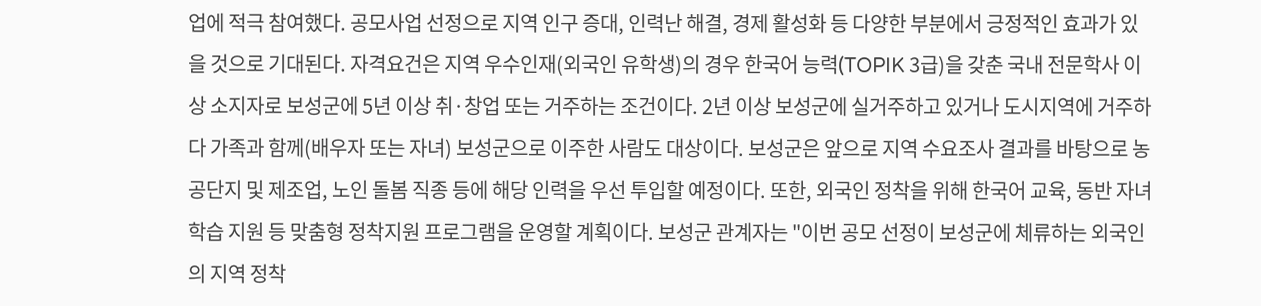업에 적극 참여했다. 공모사업 선정으로 지역 인구 증대, 인력난 해결, 경제 활성화 등 다양한 부분에서 긍정적인 효과가 있을 것으로 기대된다. 자격요건은 지역 우수인재(외국인 유학생)의 경우 한국어 능력(TOPIK 3급)을 갖춘 국내 전문학사 이상 소지자로 보성군에 5년 이상 취·창업 또는 거주하는 조건이다. 2년 이상 보성군에 실거주하고 있거나 도시지역에 거주하다 가족과 함께(배우자 또는 자녀) 보성군으로 이주한 사람도 대상이다. 보성군은 앞으로 지역 수요조사 결과를 바탕으로 농공단지 및 제조업, 노인 돌봄 직종 등에 해당 인력을 우선 투입할 예정이다. 또한, 외국인 정착을 위해 한국어 교육, 동반 자녀 학습 지원 등 맞춤형 정착지원 프로그램을 운영할 계획이다. 보성군 관계자는 "이번 공모 선정이 보성군에 체류하는 외국인의 지역 정착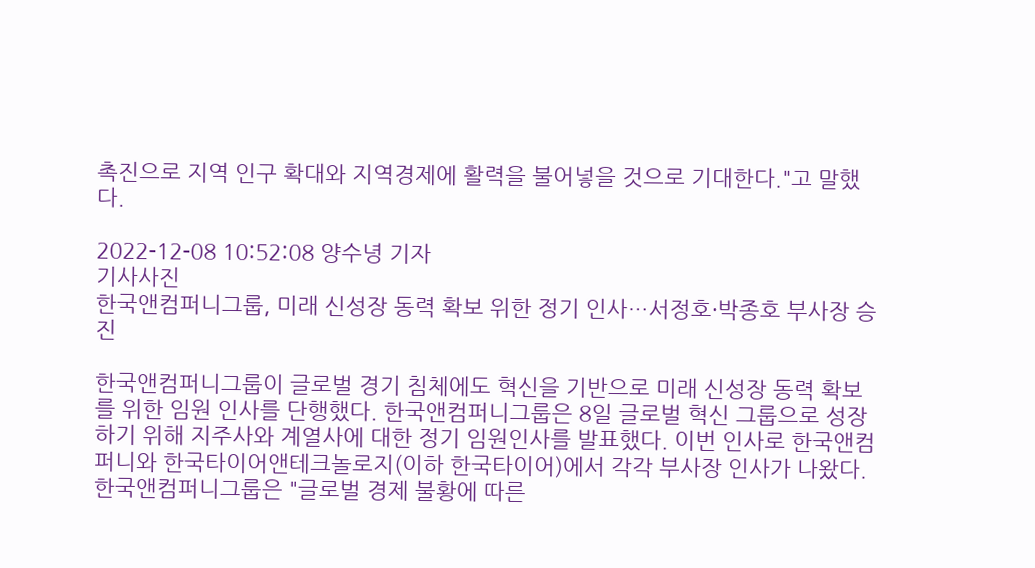촉진으로 지역 인구 확대와 지역경제에 활력을 불어넣을 것으로 기대한다."고 말했다.

2022-12-08 10:52:08 양수녕 기자
기사사진
한국앤컴퍼니그룹, 미래 신성장 동력 확보 위한 정기 인사…서정호·박종호 부사장 승진

한국앤컴퍼니그룹이 글로벌 경기 침체에도 혁신을 기반으로 미래 신성장 동력 확보를 위한 임원 인사를 단행했다. 한국앤컴퍼니그룹은 8일 글로벌 혁신 그룹으로 성장하기 위해 지주사와 계열사에 대한 정기 임원인사를 발표했다. 이번 인사로 한국앤컴퍼니와 한국타이어앤테크놀로지(이하 한국타이어)에서 각각 부사장 인사가 나왔다. 한국앤컴퍼니그룹은 "글로벌 경제 불황에 따른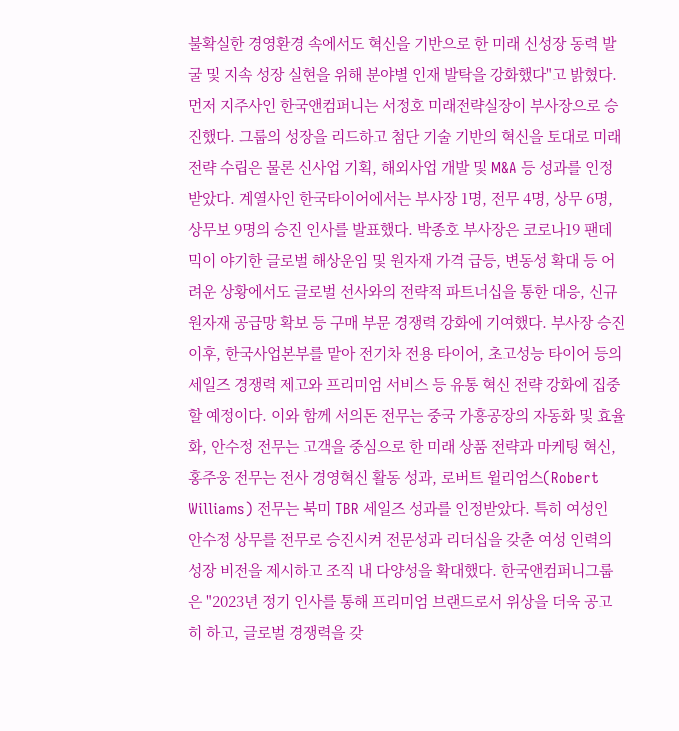불확실한 경영환경 속에서도 혁신을 기반으로 한 미래 신성장 동력 발굴 및 지속 성장 실현을 위해 분야별 인재 발탁을 강화했다"고 밝혔다. 먼저 지주사인 한국앤컴퍼니는 서정호 미래전략실장이 부사장으로 승진했다. 그룹의 성장을 리드하고 첨단 기술 기반의 혁신을 토대로 미래 전략 수립은 물론 신사업 기획, 해외사업 개발 및 M&A 등 성과를 인정받았다. 계열사인 한국타이어에서는 부사장 1명, 전무 4명, 상무 6명, 상무보 9명의 승진 인사를 발표했다. 박종호 부사장은 코로나19 팬데믹이 야기한 글로벌 해상운임 및 원자재 가격 급등, 변동성 확대 등 어려운 상황에서도 글로벌 선사와의 전략적 파트너십을 통한 대응, 신규 원자재 공급망 확보 등 구매 부문 경쟁력 강화에 기여했다. 부사장 승진 이후, 한국사업본부를 맡아 전기차 전용 타이어, 초고성능 타이어 등의 세일즈 경쟁력 제고와 프리미엄 서비스 등 유통 혁신 전략 강화에 집중할 예정이다. 이와 함께 서의돈 전무는 중국 가흥공장의 자동화 및 효율화, 안수정 전무는 고객을 중심으로 한 미래 상품 전략과 마케팅 혁신, 홍주웅 전무는 전사 경영혁신 활동 성과, 로버트 윌리엄스(Robert Williams) 전무는 북미 TBR 세일즈 성과를 인정받았다. 특히 여성인 안수정 상무를 전무로 승진시켜 전문성과 리더십을 갖춘 여성 인력의 성장 비전을 제시하고 조직 내 다양성을 확대했다. 한국앤컴퍼니그룹은 "2023년 정기 인사를 통해 프리미엄 브랜드로서 위상을 더욱 공고히 하고, 글로벌 경쟁력을 갖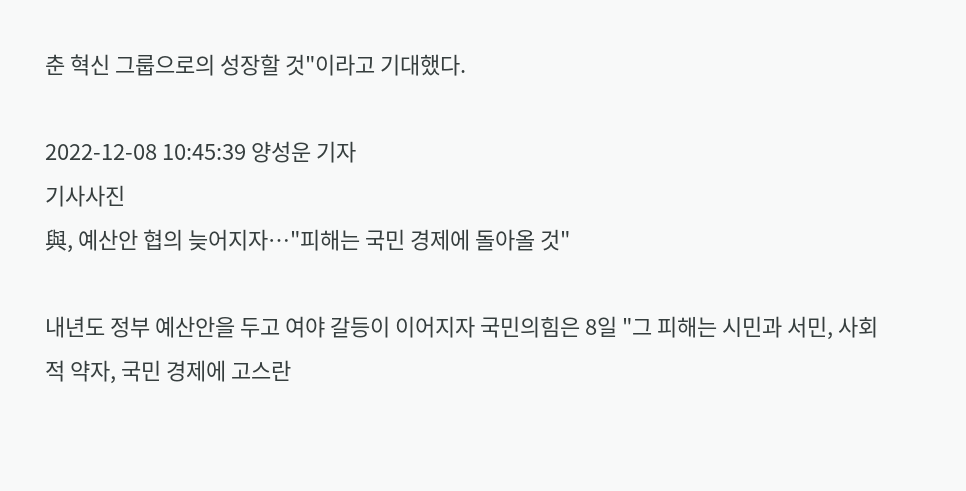춘 혁신 그룹으로의 성장할 것"이라고 기대했다.

2022-12-08 10:45:39 양성운 기자
기사사진
與, 예산안 협의 늦어지자…"피해는 국민 경제에 돌아올 것"

내년도 정부 예산안을 두고 여야 갈등이 이어지자 국민의힘은 8일 "그 피해는 시민과 서민, 사회적 약자, 국민 경제에 고스란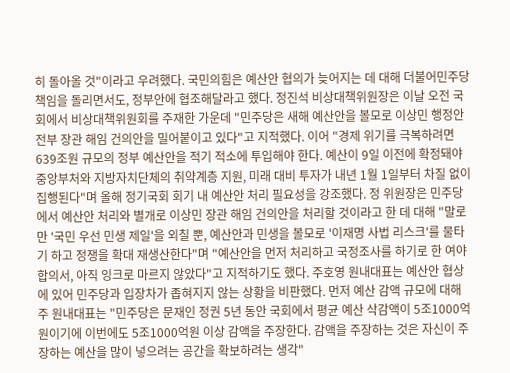히 돌아올 것"이라고 우려했다. 국민의힘은 예산안 협의가 늦어지는 데 대해 더불어민주당 책임을 돌리면서도, 정부안에 협조해달라고 했다. 정진석 비상대책위원장은 이날 오전 국회에서 비상대책위원회를 주재한 가운데 "민주당은 새해 예산안을 볼모로 이상민 행정안전부 장관 해임 건의안을 밀어붙이고 있다"고 지적했다. 이어 "경제 위기를 극복하려면 639조원 규모의 정부 예산안을 적기 적소에 투입해야 한다. 예산이 9일 이전에 확정돼야 중앙부처와 지방자치단체의 취약계층 지원, 미래 대비 투자가 내년 1월 1일부터 차질 없이 집행된다"며 올해 정기국회 회기 내 예산안 처리 필요성을 강조했다. 정 위원장은 민주당에서 예산안 처리와 별개로 이상민 장관 해임 건의안을 처리할 것이라고 한 데 대해 "말로만 '국민 우선 민생 제일'을 외칠 뿐, 예산안과 민생을 볼모로 '이재명 사법 리스크'를 물타기 하고 정쟁을 확대 재생산한다"며 "예산안을 먼저 처리하고 국정조사를 하기로 한 여야 합의서, 아직 잉크로 마르지 않았다"고 지적하기도 했다. 주호영 원내대표는 예산안 협상에 있어 민주당과 입장차가 좁혀지지 않는 상황을 비판했다. 먼저 예산 감액 규모에 대해 주 원내대표는 "민주당은 문재인 정권 5년 동안 국회에서 평균 예산 삭감액이 5조1000억원이기에 이번에도 5조1000억원 이상 감액을 주장한다. 감액을 주장하는 것은 자신이 주장하는 예산을 많이 넣으려는 공간을 확보하려는 생각"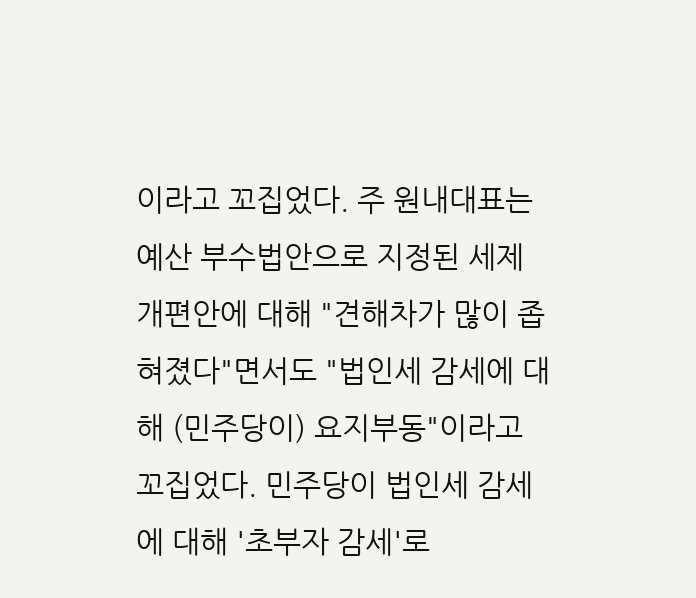이라고 꼬집었다. 주 원내대표는 예산 부수법안으로 지정된 세제 개편안에 대해 "견해차가 많이 좁혀졌다"면서도 "법인세 감세에 대해 (민주당이) 요지부동"이라고 꼬집었다. 민주당이 법인세 감세에 대해 '초부자 감세'로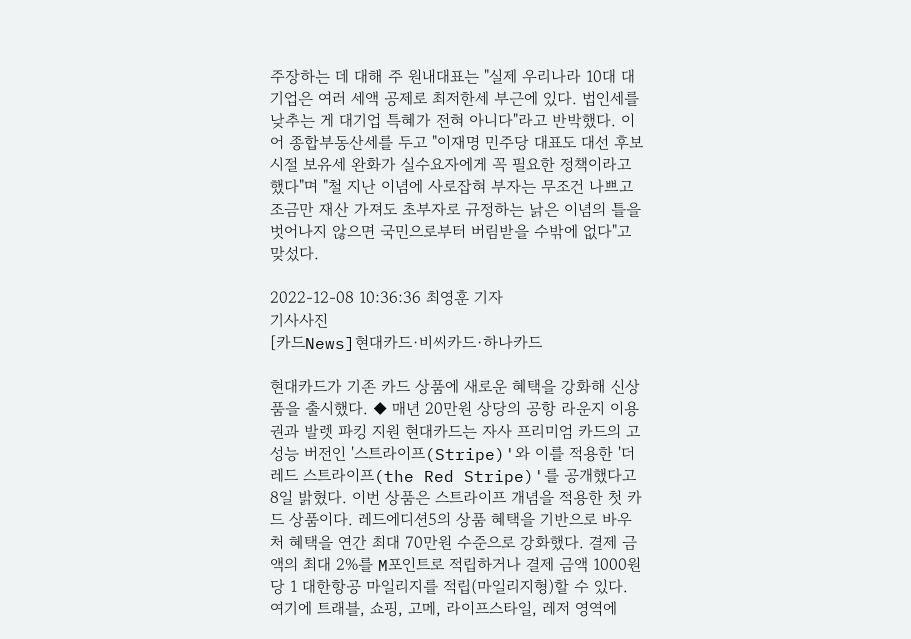주장하는 데 대해 주 원내대표는 "실제 우리나라 10대 대기업은 여러 세액 공제로 최저한세 부근에 있다. 법인세를 낮추는 게 대기업 특혜가 전혀 아니다"라고 반박했다. 이어 종합부동산세를 두고 "이재명 민주당 대표도 대선 후보 시절 보유세 완화가 실수요자에게 꼭 필요한 정책이라고 했다"며 "철 지난 이념에 사로잡혀 부자는 무조건 나쁘고 조금만 재산 가져도 초부자로 규정하는 낡은 이념의 틀을 벗어나지 않으면 국민으로부터 버림받을 수밖에 없다"고 맞섰다.

2022-12-08 10:36:36 최영훈 기자
기사사진
[카드News]현대카드·비씨카드·하나카드

현대카드가 기존 카드 상품에 새로운 혜택을 강화해 신상품을 출시했다. ◆ 매년 20만원 상당의 공항 라운지 이용권과 발렛 파킹 지원 현대카드는 자사 프리미엄 카드의 고성능 버전인 '스트라이프(Stripe)'와 이를 적용한 '더 레드 스트라이프(the Red Stripe)'를 공개했다고 8일 밝혔다. 이번 상품은 스트라이프 개념을 적용한 첫 카드 상품이다. 레드에디션5의 상품 혜택을 기반으로 바우처 혜택을 연간 최대 70만원 수준으로 강화했다. 결제 금액의 최대 2%를 M포인트로 적립하거나 결제 금액 1000원당 1 대한항공 마일리지를 적립(마일리지형)할 수 있다. 여기에 트래블, 쇼핑, 고메, 라이프스타일, 레저 영역에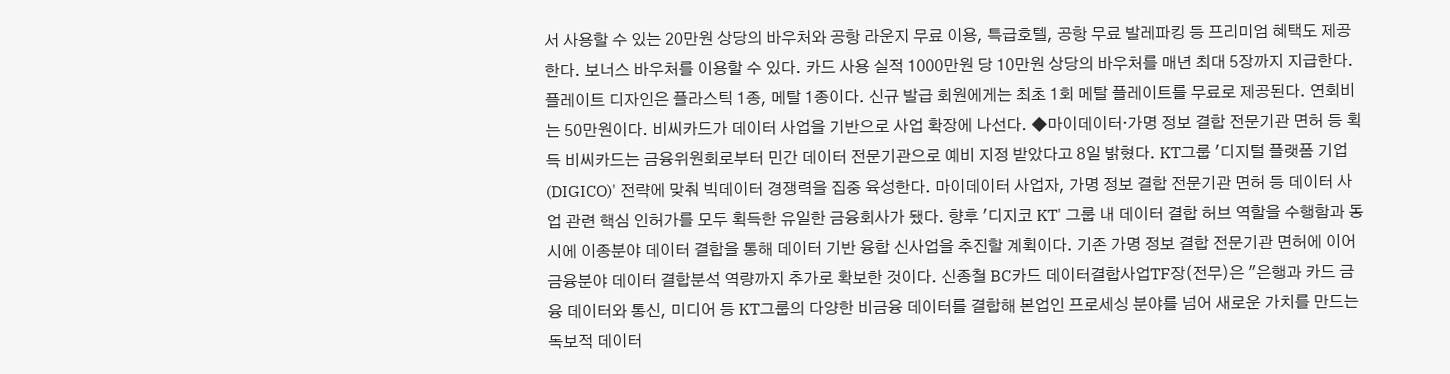서 사용할 수 있는 20만원 상당의 바우처와 공항 라운지 무료 이용, 특급호텔, 공항 무료 발레파킹 등 프리미엄 혜택도 제공한다. 보너스 바우처를 이용할 수 있다. 카드 사용 실적 1000만원 당 10만원 상당의 바우처를 매년 최대 5장까지 지급한다. 플레이트 디자인은 플라스틱 1종, 메탈 1종이다. 신규 발급 회원에게는 최초 1회 메탈 플레이트를 무료로 제공된다. 연회비는 50만원이다. 비씨카드가 데이터 사업을 기반으로 사업 확장에 나선다. ◆마이데이터·가명 정보 결합 전문기관 면허 등 획득 비씨카드는 금융위원회로부터 민간 데이터 전문기관으로 예비 지정 받았다고 8일 밝혔다. KT그룹 '디지털 플랫폼 기업(DIGICO)' 전략에 맞춰 빅데이터 경쟁력을 집중 육성한다. 마이데이터 사업자, 가명 정보 결합 전문기관 면허 등 데이터 사업 관련 핵심 인허가를 모두 획득한 유일한 금융회사가 됐다. 향후 '디지코 KT' 그룹 내 데이터 결합 허브 역할을 수행함과 동시에 이종분야 데이터 결합을 통해 데이터 기반 융합 신사업을 추진할 계획이다. 기존 가명 정보 결합 전문기관 면허에 이어 금융분야 데이터 결합분석 역량까지 추가로 확보한 것이다. 신종철 BC카드 데이터결합사업TF장(전무)은 "은행과 카드 금융 데이터와 통신, 미디어 등 KT그룹의 다양한 비금융 데이터를 결합해 본업인 프로세싱 분야를 넘어 새로운 가치를 만드는 독보적 데이터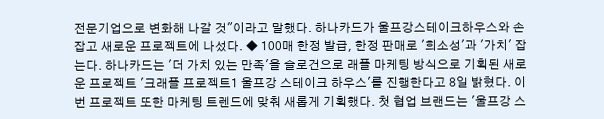전문기업으로 변화해 나갈 것"이라고 말했다. 하나카드가 울프강스테이크하우스와 손잡고 새로운 프로젝트에 나섰다. ◆ 100매 한정 발급, 한정 판매로 '희소성'과 '가치' 잡는다. 하나카드는 '더 가치 있는 만족'을 슬로건으로 래플 마케팅 방식으로 기획된 새로운 프로젝트 '크래플 프로젝트1 울프강 스테이크 하우스'를 진행한다고 8일 밝혔다. 이번 프로젝트 또한 마케팅 트렌드에 맞춰 새롭게 기획했다. 첫 협업 브랜드는 '울프강 스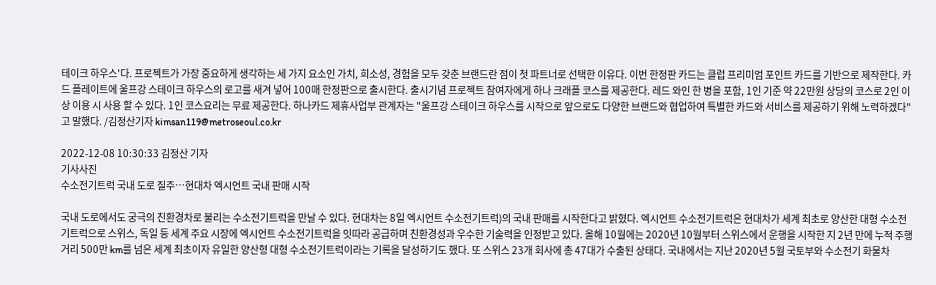테이크 하우스'다. 프로젝트가 가장 중요하게 생각하는 세 가지 요소인 가치, 희소성, 경험을 모두 갖춘 브랜드란 점이 첫 파트너로 선택한 이유다. 이번 한정판 카드는 클럽 프리미엄 포인트 카드를 기반으로 제작한다. 카드 플레이트에 울프강 스테이크 하우스의 로고를 새겨 넣어 100매 한정판으로 출시한다. 출시기념 프로젝트 참여자에게 하나 크래플 코스를 제공한다. 레드 와인 한 병을 포함, 1인 기준 약 22만원 상당의 코스로 2인 이상 이용 시 사용 할 수 있다. 1인 코스요리는 무료 제공한다. 하나카드 제휴사업부 관계자는 "울프강 스테이크 하우스를 시작으로 앞으로도 다양한 브랜드와 협업하여 특별한 카드와 서비스를 제공하기 위해 노력하겠다"고 말했다. /김정산기자 kimsan119@metroseoul.co.kr

2022-12-08 10:30:33 김정산 기자
기사사진
수소전기트럭 국내 도로 질주…현대차 엑시언트 국내 판매 시작

국내 도로에서도 궁극의 친환경차로 불리는 수소전기트럭을 만날 수 있다. 현대차는 8일 엑시언트 수소전기트럭)의 국내 판매를 시작한다고 밝혔다. 엑시언트 수소전기트럭은 현대차가 세계 최초로 양산한 대형 수소전기트럭으로 스위스, 독일 등 세계 주요 시장에 엑시언트 수소전기트럭을 잇따라 공급하며 친환경성과 우수한 기술력을 인정받고 있다. 올해 10월에는 2020년 10월부터 스위스에서 운행을 시작한 지 2년 만에 누적 주행거리 500만 km를 넘은 세계 최초이자 유일한 양산형 대형 수소전기트럭이라는 기록을 달성하기도 했다. 또 스위스 23개 회사에 총 47대가 수출된 상태다. 국내에서는 지난 2020년 5월 국토부와 수소전기 화물차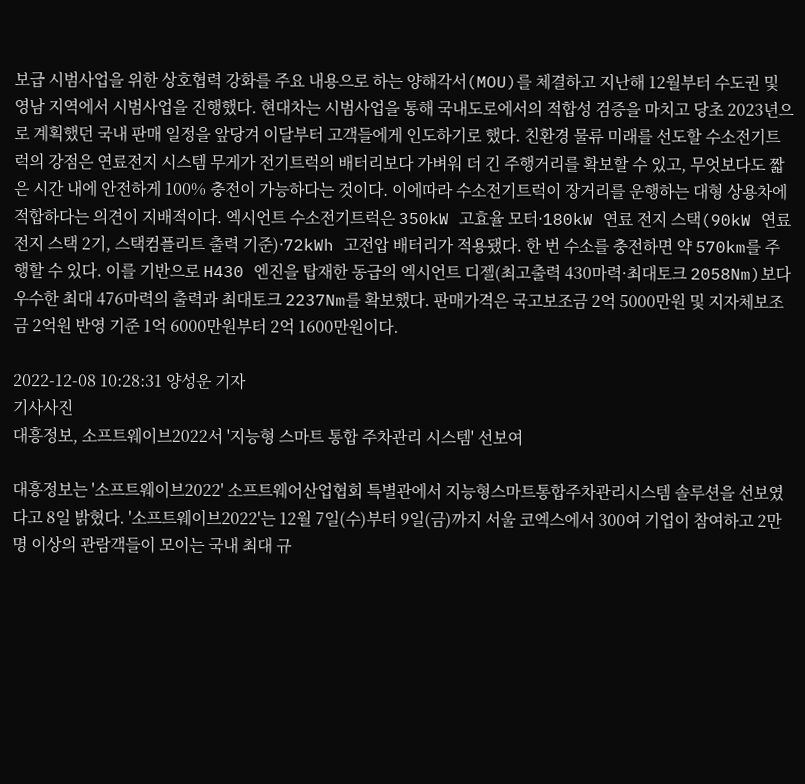보급 시범사업을 위한 상호협력 강화를 주요 내용으로 하는 양해각서(MOU)를 체결하고 지난해 12월부터 수도권 및 영남 지역에서 시범사업을 진행했다. 현대차는 시범사업을 통해 국내도로에서의 적합성 검증을 마치고 당초 2023년으로 계획했던 국내 판매 일정을 앞당겨 이달부터 고객들에게 인도하기로 했다. 친환경 물류 미래를 선도할 수소전기트럭의 강점은 연료전지 시스템 무게가 전기트럭의 배터리보다 가벼워 더 긴 주행거리를 확보할 수 있고, 무엇보다도 짧은 시간 내에 안전하게 100% 충전이 가능하다는 것이다. 이에따라 수소전기트럭이 장거리를 운행하는 대형 상용차에 적합하다는 의견이 지배적이다. 엑시언트 수소전기트럭은 350kW 고효율 모터·180kW 연료 전지 스택(90kW 연료 전지 스택 2기, 스택컴플리트 출력 기준)·72kWh 고전압 배터리가 적용됐다. 한 번 수소를 충전하면 약 570km를 주행할 수 있다. 이를 기반으로 H430 엔진을 탑재한 동급의 엑시언트 디젤(최고출력 430마력·최대토크 2058Nm)보다 우수한 최대 476마력의 출력과 최대토크 2237Nm를 확보했다. 판매가격은 국고보조금 2억 5000만원 및 지자체보조금 2억원 반영 기준 1억 6000만원부터 2억 1600만원이다.

2022-12-08 10:28:31 양성운 기자
기사사진
대흥정보, 소프트웨이브2022서 '지능형 스마트 통합 주차관리 시스템' 선보여

대흥정보는 '소프트웨이브2022' 소프트웨어산업협회 특별관에서 지능형스마트통합주차관리시스템 솔루션을 선보였다고 8일 밝혔다. '소프트웨이브2022'는 12월 7일(수)부터 9일(금)까지 서울 코엑스에서 300여 기업이 참여하고 2만 명 이상의 관람객들이 모이는 국내 최대 규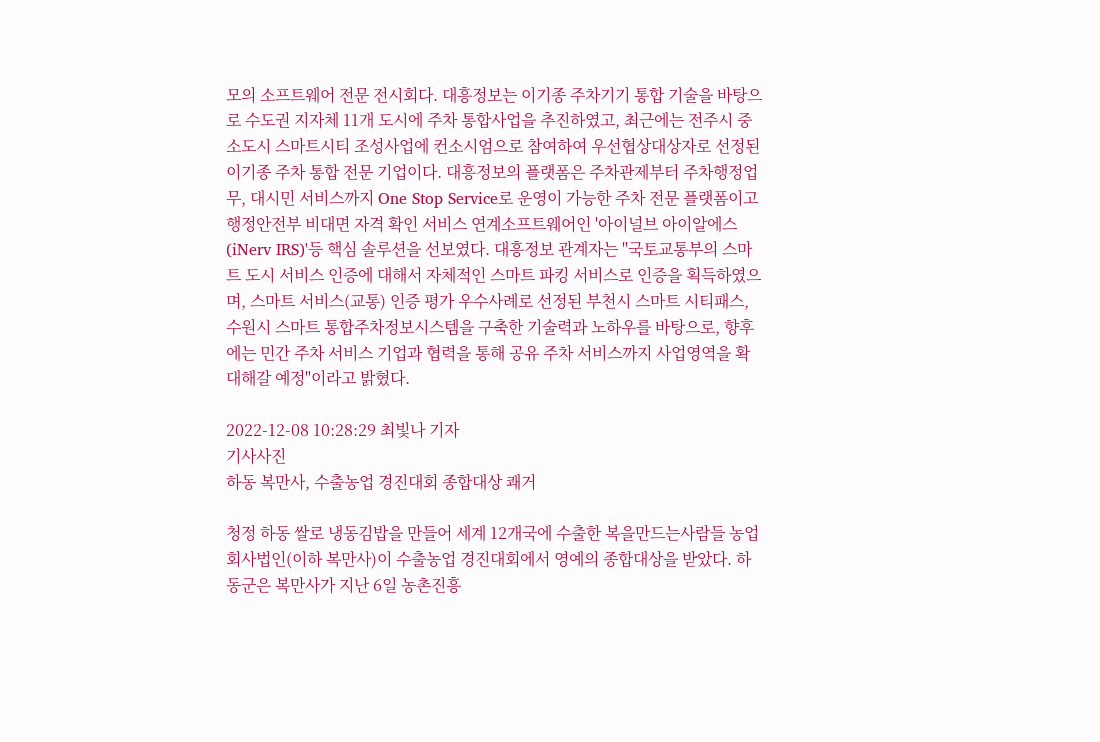모의 소프트웨어 전문 전시회다. 대흥정보는 이기종 주차기기 통합 기술을 바탕으로 수도권 지자체 11개 도시에 주차 통합사업을 추진하였고, 최근에는 전주시 중소도시 스마트시티 조성사업에 컨소시엄으로 참여하여 우선협상대상자로 선정된 이기종 주차 통합 전문 기업이다. 대흥정보의 플랫폼은 주차관제부터 주차행정업무, 대시민 서비스까지 One Stop Service로 운영이 가능한 주차 전문 플랫폼이고 행정안전부 비대면 자격 확인 서비스 연계소프트웨어인 '아이널브 아이알에스(iNerv IRS)'등 핵심 솔루션을 선보였다. 대흥정보 관계자는 "국토교통부의 스마트 도시 서비스 인증에 대해서 자체적인 스마트 파킹 서비스로 인증을 획득하였으며, 스마트 서비스(교통) 인증 평가 우수사례로 선정된 부천시 스마트 시티패스, 수원시 스마트 통합주차정보시스템을 구축한 기술력과 노하우를 바탕으로, 향후에는 민간 주차 서비스 기업과 협력을 통해 공유 주차 서비스까지 사업영역을 확대해갈 예정"이라고 밝혔다.

2022-12-08 10:28:29 최빛나 기자
기사사진
하동 복만사, 수출농업 경진대회 종합대상 쾌거

청정 하동 쌀로 냉동김밥을 만들어 세계 12개국에 수출한 복을만드는사람들 농업회사법인(이하 복만사)이 수출농업 경진대회에서 영예의 종합대상을 받았다. 하동군은 복만사가 지난 6일 농촌진흥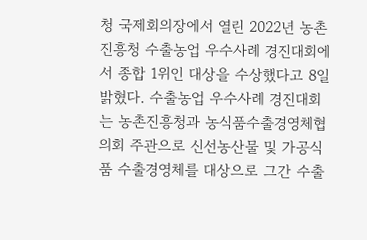청 국제회의장에서 열린 2022년 농촌진흥청 수출농업 우수사례 경진대회에서 종합 1위인 대상을 수상했다고 8일 밝혔다. 수출농업 우수사례 경진대회는 농촌진흥청과 농식품수출경영체협의회 주관으로 신선농산물 및 가공식품 수출경영체를 대상으로 그간 수출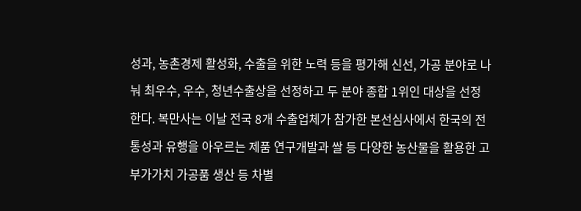성과, 농촌경제 활성화, 수출을 위한 노력 등을 평가해 신선, 가공 분야로 나눠 최우수, 우수, 청년수출상을 선정하고 두 분야 종합 1위인 대상을 선정한다. 복만사는 이날 전국 8개 수출업체가 참가한 본선심사에서 한국의 전통성과 유행을 아우르는 제품 연구개발과 쌀 등 다양한 농산물을 활용한 고부가가치 가공품 생산 등 차별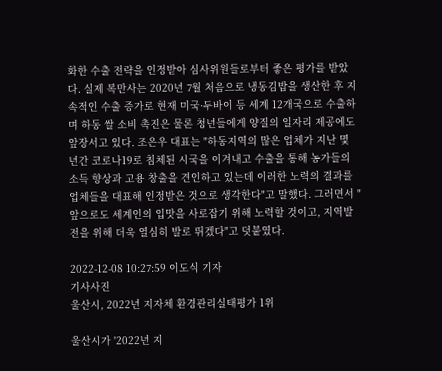화한 수출 전략을 인정받아 심사위원들로부터 좋은 평가를 받았다. 실제 복만사는 2020년 7월 처음으로 냉동김밥을 생산한 후 지속적인 수출 증가로 현재 미국·두바이 등 세계 12개국으로 수출하며 하동 쌀 소비 촉진은 물론 청년들에게 양질의 일자리 제공에도 앞장서고 있다. 조은우 대표는 "하동지역의 많은 업체가 지난 몇 년간 코로나19로 침체된 시국을 이겨내고 수출을 통해 농가들의 소득 향상과 고용 창출을 견인하고 있는데 이러한 노력의 결과를 업체들을 대표해 인정받은 것으로 생각한다"고 말했다. 그러면서 "앞으로도 세계인의 입맛을 사로잡기 위해 노력할 것이고, 지역발전을 위해 더욱 열심히 발로 뛰겠다"고 덧붙였다.

2022-12-08 10:27:59 이도식 기자
기사사진
울산시, 2022년 지자체 환경관리실태평가 1위

울산시가 '2022년 지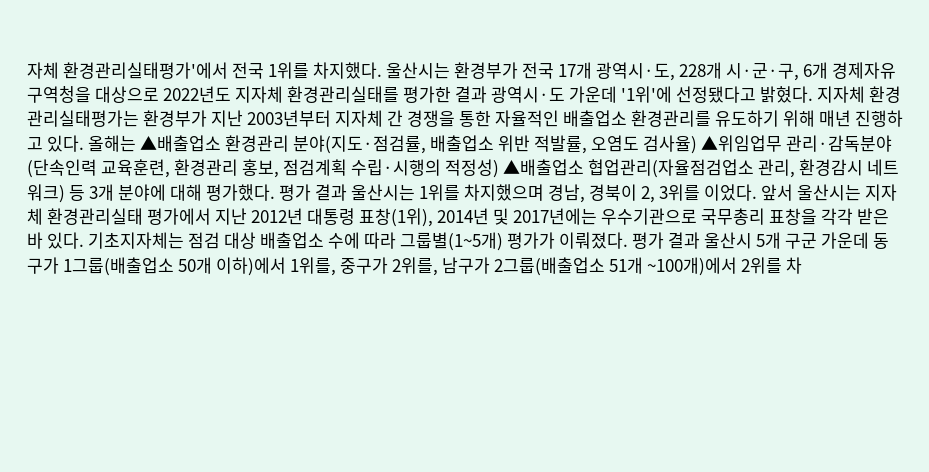자체 환경관리실태평가'에서 전국 1위를 차지했다. 울산시는 환경부가 전국 17개 광역시·도, 228개 시·군·구, 6개 경제자유구역청을 대상으로 2022년도 지자체 환경관리실태를 평가한 결과 광역시·도 가운데 '1위'에 선정됐다고 밝혔다. 지자체 환경관리실태평가는 환경부가 지난 2003년부터 지자체 간 경쟁을 통한 자율적인 배출업소 환경관리를 유도하기 위해 매년 진행하고 있다. 올해는 ▲배출업소 환경관리 분야(지도·점검률, 배출업소 위반 적발률, 오염도 검사율) ▲위임업무 관리·감독분야(단속인력 교육훈련, 환경관리 홍보, 점검계획 수립·시행의 적정성) ▲배출업소 협업관리(자율점검업소 관리, 환경감시 네트워크) 등 3개 분야에 대해 평가했다. 평가 결과 울산시는 1위를 차지했으며 경남, 경북이 2, 3위를 이었다. 앞서 울산시는 지자체 환경관리실태 평가에서 지난 2012년 대통령 표창(1위), 2014년 및 2017년에는 우수기관으로 국무총리 표창을 각각 받은 바 있다. 기초지자체는 점검 대상 배출업소 수에 따라 그룹별(1~5개) 평가가 이뤄졌다. 평가 결과 울산시 5개 구군 가운데 동구가 1그룹(배출업소 50개 이하)에서 1위를, 중구가 2위를, 남구가 2그룹(배출업소 51개 ~100개)에서 2위를 차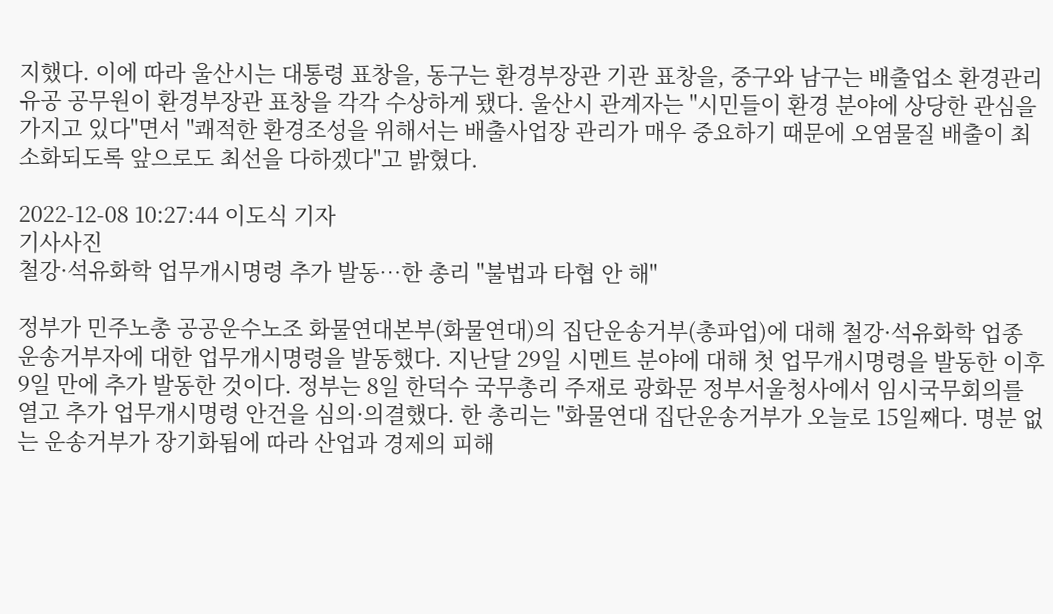지했다. 이에 따라 울산시는 대통령 표창을, 동구는 환경부장관 기관 표창을, 중구와 남구는 배출업소 환경관리유공 공무원이 환경부장관 표창을 각각 수상하게 됐다. 울산시 관계자는 "시민들이 환경 분야에 상당한 관심을 가지고 있다"면서 "쾌적한 환경조성을 위해서는 배출사업장 관리가 매우 중요하기 때문에 오염물질 배출이 최소화되도록 앞으로도 최선을 다하겠다"고 밝혔다.

2022-12-08 10:27:44 이도식 기자
기사사진
철강·석유화학 업무개시명령 추가 발동…한 총리 "불법과 타협 안 해"

정부가 민주노총 공공운수노조 화물연대본부(화물연대)의 집단운송거부(총파업)에 대해 철강·석유화학 업종 운송거부자에 대한 업무개시명령을 발동했다. 지난달 29일 시멘트 분야에 대해 첫 업무개시명령을 발동한 이후 9일 만에 추가 발동한 것이다. 정부는 8일 한덕수 국무총리 주재로 광화문 정부서울청사에서 임시국무회의를 열고 추가 업무개시명령 안건을 심의·의결했다. 한 총리는 "화물연대 집단운송거부가 오늘로 15일째다. 명분 없는 운송거부가 장기화됨에 따라 산업과 경제의 피해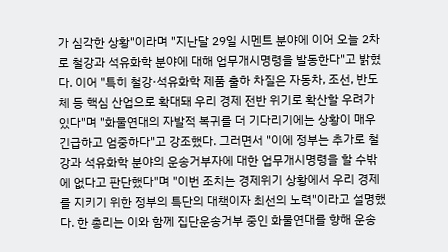가 심각한 상황"이라며 "지난달 29일 시멘트 분야에 이어 오늘 2차로 철강과 석유화학 분야에 대해 업무개시명령을 발동한다"고 밝혔다. 이어 "특히 철강·석유화학 제품 출하 차질은 자동차, 조선, 반도체 등 핵심 산업으로 확대돼 우리 경제 전반 위기로 확산할 우려가 있다"며 "화물연대의 자발적 복귀를 더 기다리기에는 상황이 매우 긴급하고 엄중하다"고 강조했다. 그러면서 "이에 정부는 추가로 철강과 석유화학 분야의 운송거부자에 대한 업무개시명령을 할 수밖에 없다고 판단했다"며 "이번 조치는 경제위기 상황에서 우리 경제를 지키기 위한 정부의 특단의 대책이자 최선의 노력"이라고 설명했다. 한 총리는 이와 함께 집단운송거부 중인 화물연대를 향해 운송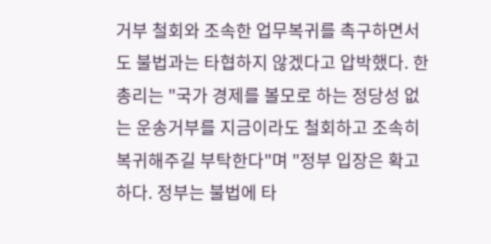거부 철회와 조속한 업무복귀를 촉구하면서도 불법과는 타협하지 않겠다고 압박했다. 한 총리는 "국가 경제를 볼모로 하는 정당성 없는 운송거부를 지금이라도 철회하고 조속히 복귀해주길 부탁한다"며 "정부 입장은 확고하다. 정부는 불법에 타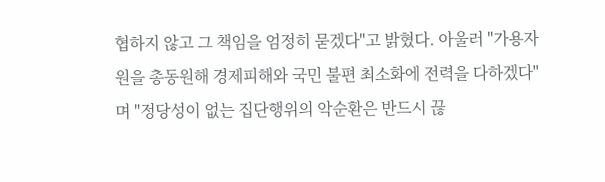협하지 않고 그 책임을 엄정히 묻겠다"고 밝혔다. 아울러 "가용자원을 총동원해 경제피해와 국민 불편 최소화에 전력을 다하겠다"며 "정당성이 없는 집단행위의 악순환은 반드시 끊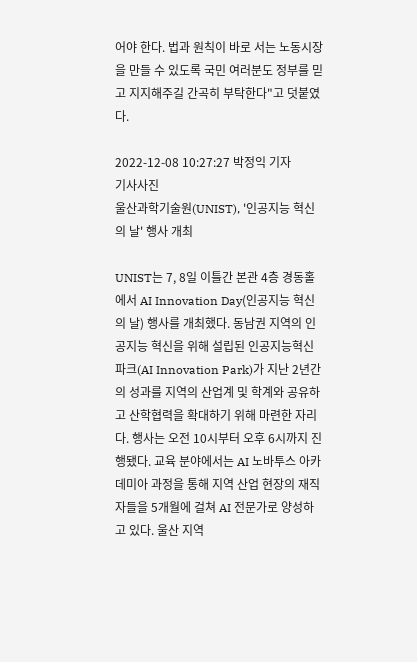어야 한다. 법과 원칙이 바로 서는 노동시장을 만들 수 있도록 국민 여러분도 정부를 믿고 지지해주길 간곡히 부탁한다"고 덧붙였다.

2022-12-08 10:27:27 박정익 기자
기사사진
울산과학기술원(UNIST), '인공지능 혁신의 날' 행사 개최

UNIST는 7, 8일 이틀간 본관 4층 경동홀에서 AI Innovation Day(인공지능 혁신의 날) 행사를 개최했다. 동남권 지역의 인공지능 혁신을 위해 설립된 인공지능혁신파크(AI Innovation Park)가 지난 2년간의 성과를 지역의 산업계 및 학계와 공유하고 산학협력을 확대하기 위해 마련한 자리다. 행사는 오전 10시부터 오후 6시까지 진행됐다. 교육 분야에서는 AI 노바투스 아카데미아 과정을 통해 지역 산업 현장의 재직자들을 5개월에 걸쳐 AI 전문가로 양성하고 있다. 울산 지역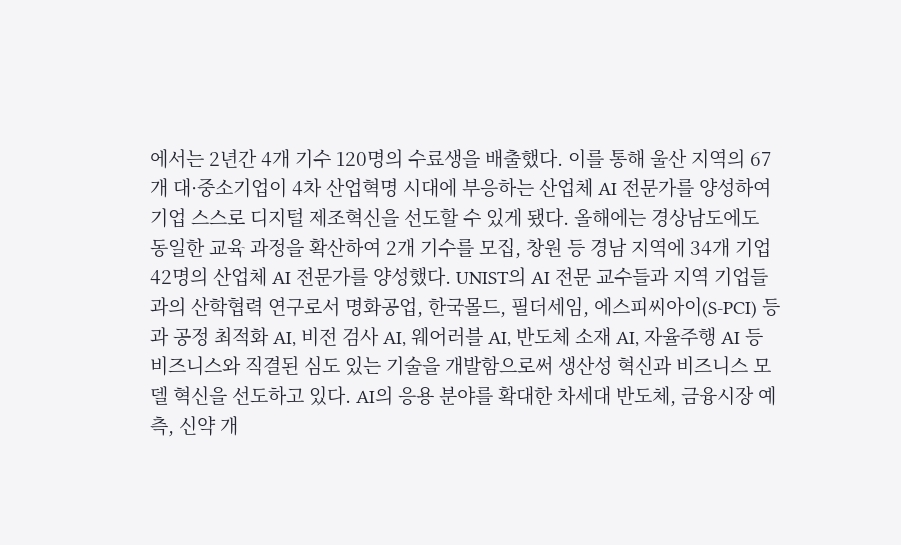에서는 2년간 4개 기수 120명의 수료생을 배출했다. 이를 통해 울산 지역의 67개 대·중소기업이 4차 산업혁명 시대에 부응하는 산업체 AI 전문가를 양성하여 기업 스스로 디지털 제조혁신을 선도할 수 있게 됐다. 올해에는 경상남도에도 동일한 교육 과정을 확산하여 2개 기수를 모집, 창원 등 경남 지역에 34개 기업 42명의 산업체 AI 전문가를 양성했다. UNIST의 AI 전문 교수들과 지역 기업들과의 산학협력 연구로서 명화공업, 한국몰드, 필더세임, 에스피씨아이(S-PCI) 등과 공정 최적화 AI, 비전 검사 AI, 웨어러블 AI, 반도체 소재 AI, 자율주행 AI 등 비즈니스와 직결된 심도 있는 기술을 개발함으로써 생산성 혁신과 비즈니스 모델 혁신을 선도하고 있다. AI의 응용 분야를 확대한 차세대 반도체, 금융시장 예측, 신약 개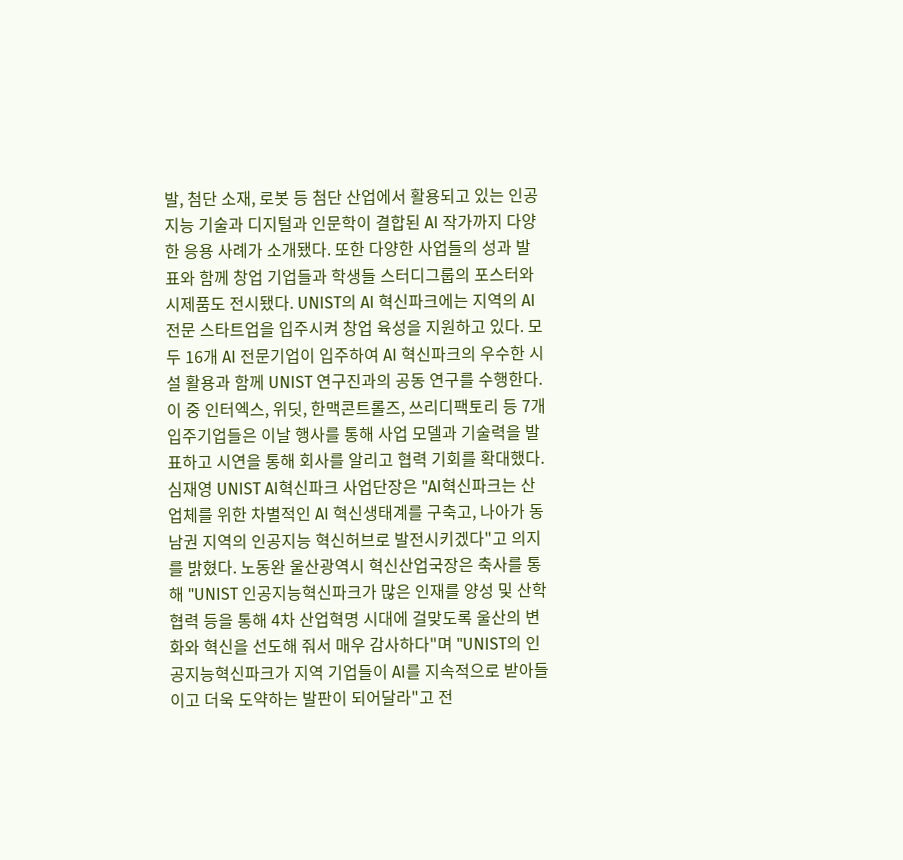발, 첨단 소재, 로봇 등 첨단 산업에서 활용되고 있는 인공지능 기술과 디지털과 인문학이 결합된 AI 작가까지 다양한 응용 사례가 소개됐다. 또한 다양한 사업들의 성과 발표와 함께 창업 기업들과 학생들 스터디그룹의 포스터와 시제품도 전시됐다. UNIST의 AI 혁신파크에는 지역의 AI 전문 스타트업을 입주시켜 창업 육성을 지원하고 있다. 모두 16개 AI 전문기업이 입주하여 AI 혁신파크의 우수한 시설 활용과 함께 UNIST 연구진과의 공동 연구를 수행한다. 이 중 인터엑스, 위딧, 한맥콘트롤즈, 쓰리디팩토리 등 7개 입주기업들은 이날 행사를 통해 사업 모델과 기술력을 발표하고 시연을 통해 회사를 알리고 협력 기회를 확대했다. 심재영 UNIST AI혁신파크 사업단장은 "AI혁신파크는 산업체를 위한 차별적인 AI 혁신생태계를 구축고, 나아가 동남권 지역의 인공지능 혁신허브로 발전시키겠다"고 의지를 밝혔다. 노동완 울산광역시 혁신산업국장은 축사를 통해 "UNIST 인공지능혁신파크가 많은 인재를 양성 및 산학협력 등을 통해 4차 산업혁명 시대에 걸맞도록 울산의 변화와 혁신을 선도해 줘서 매우 감사하다"며 "UNIST의 인공지능혁신파크가 지역 기업들이 AI를 지속적으로 받아들이고 더욱 도약하는 발판이 되어달라"고 전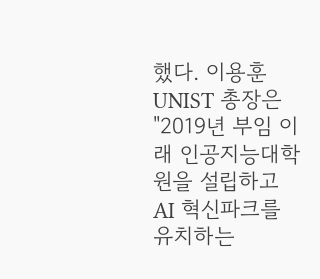했다. 이용훈 UNIST 총장은 "2019년 부임 이래 인공지능대학원을 설립하고 AI 혁신파크를 유치하는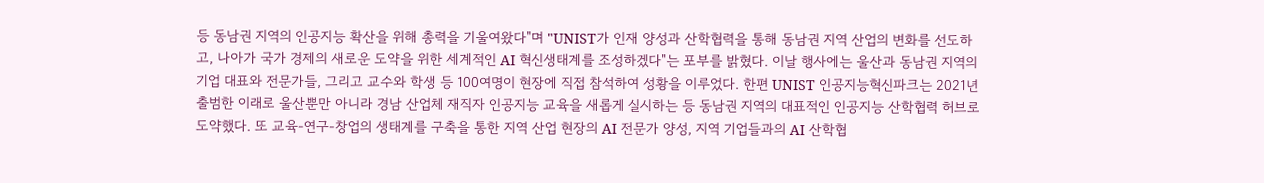등 동남권 지역의 인공지능 확산을 위해 총력을 기울여왔다"며 "UNIST가 인재 양성과 산학협력을 통해 동남권 지역 산업의 변화를 선도하고, 나아가 국가 경제의 새로운 도약을 위한 세계적인 AI 혁신생태계를 조성하겠다"는 포부를 밝혔다. 이날 행사에는 울산과 동남권 지역의 기업 대표와 전문가들, 그리고 교수와 학생 등 100여명이 현장에 직접 참석하여 성황을 이루었다. 한편 UNIST 인공지능혁신파크는 2021년 출범한 이래로 울산뿐만 아니라 경남 산업체 재직자 인공지능 교육을 새롭게 실시하는 등 동남권 지역의 대표적인 인공지능 산학협력 허브로 도약했다. 또 교육-연구-창업의 생태계를 구축을 통한 지역 산업 현장의 AI 전문가 양성, 지역 기업들과의 AI 산학협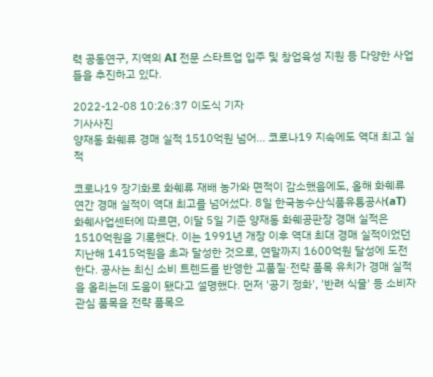력 공동연구, 지역의 AI 전문 스타트업 입주 및 창업육성 지원 등 다양한 사업들을 추진하고 있다.

2022-12-08 10:26:37 이도식 기자
기사사진
양재동 화훼류 경매 실적 1510억원 넘어… 코로나19 지속에도 역대 최고 실적

코로나19 장기화로 화훼류 재배 농가와 면적이 감소했음에도, 올해 화훼류 연간 경매 실적이 역대 최고를 넘어섰다. 8일 한국농수산식품유통공사(aT) 화훼사업센터에 따르면, 이달 5일 기준 양재동 화훼공판장 경매 실적은 1510억원을 기록했다. 이는 1991년 개장 이후 역대 최대 경매 실적이었던 지난해 1415억원을 초과 달성한 것으로, 연말까지 1600억원 달성에 도전한다. 공사는 최신 소비 트렌드를 반영한 고품질·전략 품목 유치가 경매 실적을 올리는데 도움이 됐다고 설명했다. 먼저 '공기 정화', '반려 식물' 등 소비자 관심 품목을 전략 품목으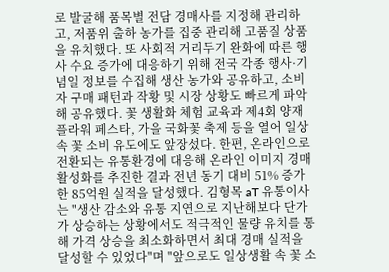로 발굴해 품목별 전담 경매사를 지정해 관리하고, 저품위 출하 농가를 집중 관리해 고품질 상품을 유치했다. 또 사회적 거리두기 완화에 따른 행사 수요 증가에 대응하기 위해 전국 각종 행사·기념일 정보를 수집해 생산 농가와 공유하고, 소비자 구매 패턴과 작황 및 시장 상황도 빠르게 파악해 공유했다. 꽃 생활화 체험 교육과 제4회 양재 플라워 페스타, 가을 국화꽃 축제 등을 열어 일상 속 꽃 소비 유도에도 앞장섰다. 한편, 온라인으로 전환되는 유통환경에 대응해 온라인 이미지 경매 활성화를 추진한 결과 전년 동기 대비 51% 증가한 85억원 실적을 달성했다. 김형목 aT 유통이사는 "생산 감소와 유통 지연으로 지난해보다 단가가 상승하는 상황에서도 적극적인 물량 유치를 통해 가격 상승을 최소화하면서 최대 경매 실적을 달성할 수 있었다"며 "앞으로도 일상생활 속 꽃 소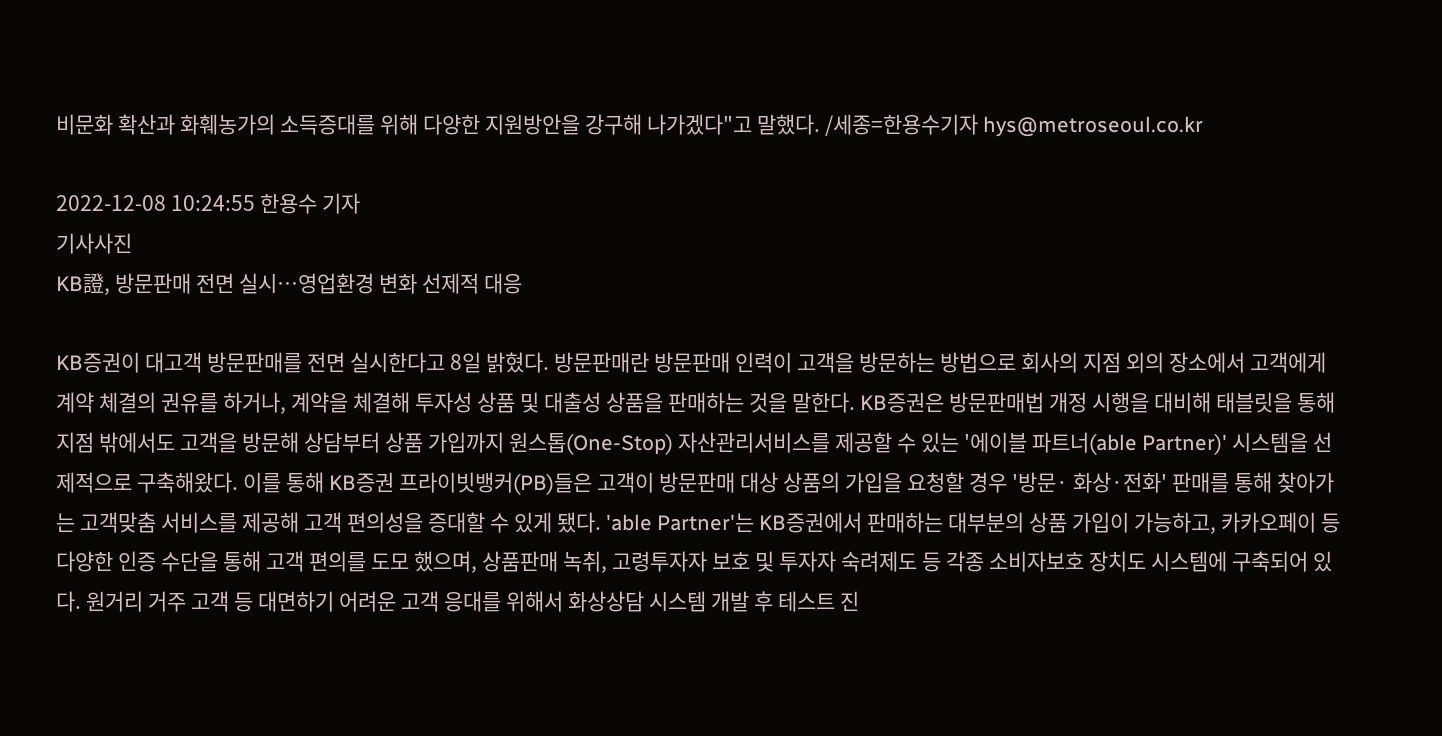비문화 확산과 화훼농가의 소득증대를 위해 다양한 지원방안을 강구해 나가겠다"고 말했다. /세종=한용수기자 hys@metroseoul.co.kr

2022-12-08 10:24:55 한용수 기자
기사사진
KB證, 방문판매 전면 실시…영업환경 변화 선제적 대응

KB증권이 대고객 방문판매를 전면 실시한다고 8일 밝혔다. 방문판매란 방문판매 인력이 고객을 방문하는 방법으로 회사의 지점 외의 장소에서 고객에게 계약 체결의 권유를 하거나, 계약을 체결해 투자성 상품 및 대출성 상품을 판매하는 것을 말한다. KB증권은 방문판매법 개정 시행을 대비해 태블릿을 통해 지점 밖에서도 고객을 방문해 상담부터 상품 가입까지 원스톱(One-Stop) 자산관리서비스를 제공할 수 있는 '에이블 파트너(able Partner)' 시스템을 선제적으로 구축해왔다. 이를 통해 KB증권 프라이빗뱅커(PB)들은 고객이 방문판매 대상 상품의 가입을 요청할 경우 '방문· 화상·전화' 판매를 통해 찾아가는 고객맞춤 서비스를 제공해 고객 편의성을 증대할 수 있게 됐다. 'able Partner'는 KB증권에서 판매하는 대부분의 상품 가입이 가능하고, 카카오페이 등 다양한 인증 수단을 통해 고객 편의를 도모 했으며, 상품판매 녹취, 고령투자자 보호 및 투자자 숙려제도 등 각종 소비자보호 장치도 시스템에 구축되어 있다. 원거리 거주 고객 등 대면하기 어려운 고객 응대를 위해서 화상상담 시스템 개발 후 테스트 진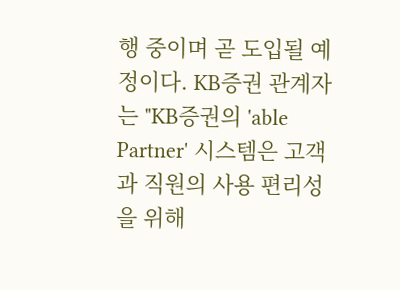행 중이며 곧 도입될 예정이다. KB증권 관계자는 "KB증권의 'able Partner' 시스템은 고객과 직원의 사용 편리성을 위해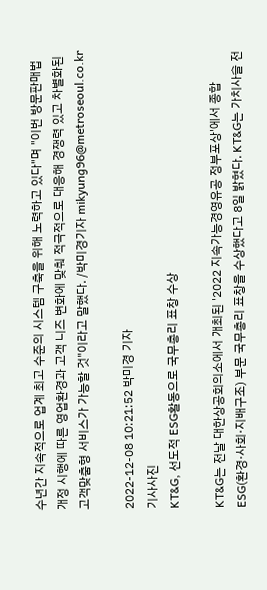수년간 지속적으로 업계 최고 수준의 시스템 구축을 위해 노력하고 있다"며 "이번 방문판매법 개정 시행에 따른 영업환경과 고객 니즈 변화에 맞춰 적극적으로 대응해 경쟁력 있고 차별화된 고객맞춤형 서비스가 가능할 것"이라고 말했다. /박미경기자 mikyung96@metroseoul.co.kr

2022-12-08 10:21:52 박미경 기자
기사사진
KT&G, 선도적 ESG활동으로 국무총리 표창 수상

KT&G는 전날 대한상공회의소에서 개최된 '2022 지속가능경영유공 정부포상'에서 종합 ESG(환경·사회·지배구조) 부문 국무총리 표창을 수상했다고 8일 밝혔다. KT&G는 가치사슬 전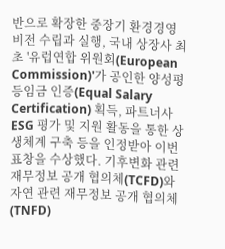반으로 확장한 중장기 환경경영 비전 수립과 실행, 국내 상장사 최초 '유럽연합 위원회(European Commission)'가 공인한 양성평등임금 인증(Equal Salary Certification) 획득, 파트너사 ESG 평가 및 지원 활동을 통한 상생체계 구축 등을 인정받아 이번 표창을 수상했다. 기후변화 관련 재무정보 공개 협의체(TCFD)와 자연 관련 재무정보 공개 협의체(TNFD)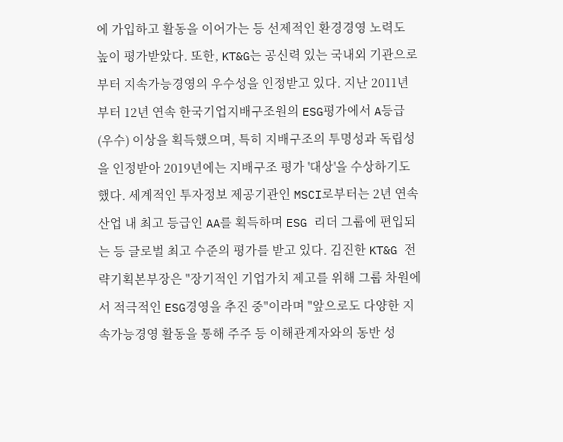에 가입하고 활동을 이어가는 등 선제적인 환경경영 노력도 높이 평가받았다. 또한, KT&G는 공신력 있는 국내외 기관으로부터 지속가능경영의 우수성을 인정받고 있다. 지난 2011년부터 12년 연속 한국기업지배구조원의 ESG평가에서 A등급(우수) 이상을 획득했으며, 특히 지배구조의 투명성과 독립성을 인정받아 2019년에는 지배구조 평가 '대상'을 수상하기도 했다. 세계적인 투자정보 제공기관인 MSCI로부터는 2년 연속 산업 내 최고 등급인 AA를 획득하며 ESG 리더 그룹에 편입되는 등 글로벌 최고 수준의 평가를 받고 있다. 김진한 KT&G 전략기획본부장은 "장기적인 기업가치 제고를 위해 그룹 차원에서 적극적인 ESG경영을 추진 중"이라며 "앞으로도 다양한 지속가능경영 활동을 통해 주주 등 이해관계자와의 동반 성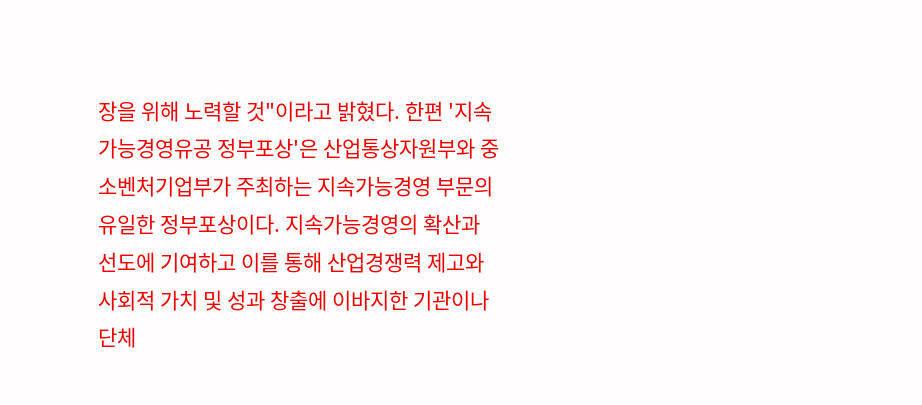장을 위해 노력할 것"이라고 밝혔다. 한편 '지속가능경영유공 정부포상'은 산업통상자원부와 중소벤처기업부가 주최하는 지속가능경영 부문의 유일한 정부포상이다. 지속가능경영의 확산과 선도에 기여하고 이를 통해 산업경쟁력 제고와 사회적 가치 및 성과 창출에 이바지한 기관이나 단체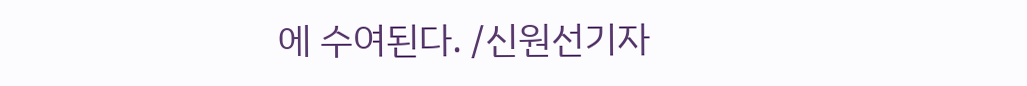에 수여된다. /신원선기자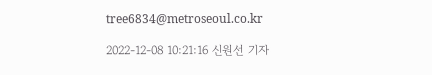tree6834@metroseoul.co.kr

2022-12-08 10:21:16 신원선 기자